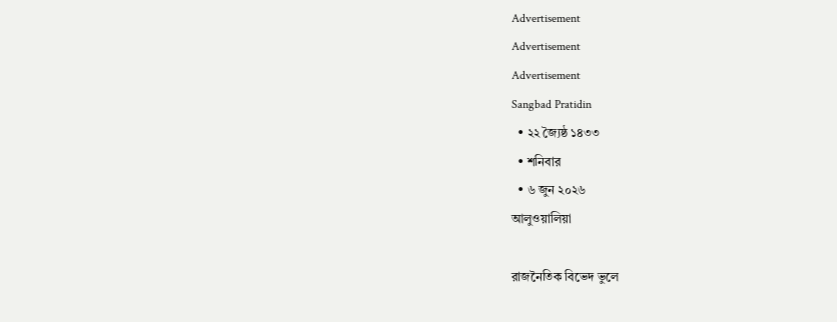Advertisement
Advertisement
Advertisement
Sangbad Pratidin
  • ২২ জ্যৈষ্ঠ ১৪৩৩
  • শনিবার
  • ৬ জুন ২০২৬
আলুওয়ালিয়া

রাজনৈতিক বিভেদ ভুলে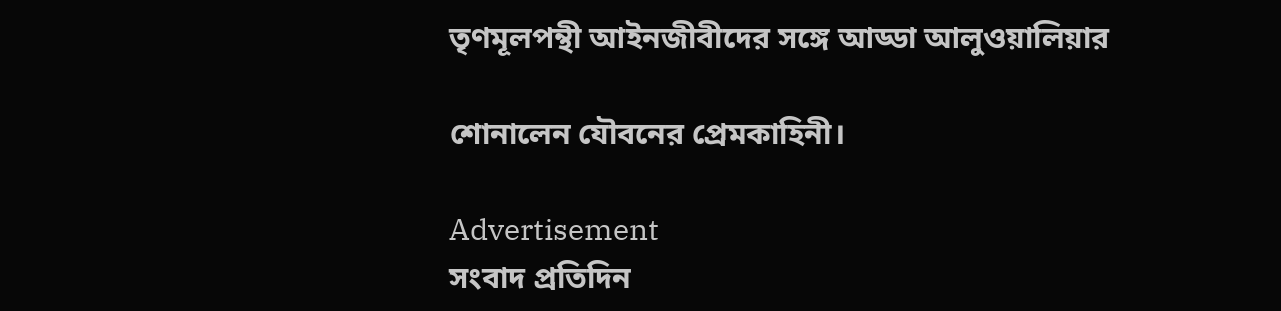তৃণমূলপন্থী আইনজীবীদের সঙ্গে আড্ডা আলুওয়ালিয়ার

শোনালেন যৌবনের প্রেমকাহিনী।

Advertisement
সংবাদ প্রতিদিন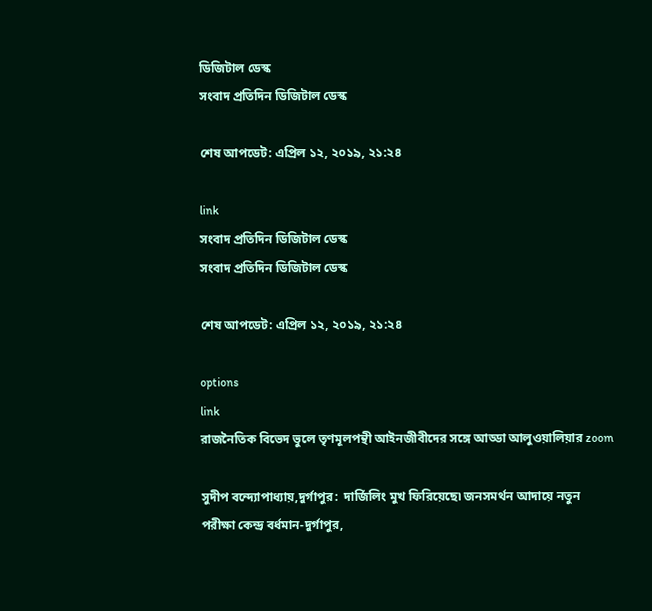ডিজিটাল ডেস্ক
সংবাদ প্রতিদিন ডিজিটাল ডেস্ক

শেষ আপডেট: এপ্রিল ১২, ২০১৯, ২১:২৪

link
সংবাদ প্রতিদিন ডিজিটাল ডেস্ক
সংবাদ প্রতিদিন ডিজিটাল ডেস্ক

শেষ আপডেট: এপ্রিল ১২, ২০১৯, ২১:২৪

options
link
রাজনৈতিক বিভেদ ভুলে তৃণমূলপন্থী আইনজীবীদের সঙ্গে আড্ডা আলুওয়ালিয়ার zoom

সুদীপ বন্দ্যোপাধ্যায়,দুর্গাপুর:  দার্জিলিং মুখ ফিরিয়েছে৷ জনসমর্থন আদায়ে নতুন পরীক্ষা কেন্দ্র বর্ধমান-দুর্গাপুর,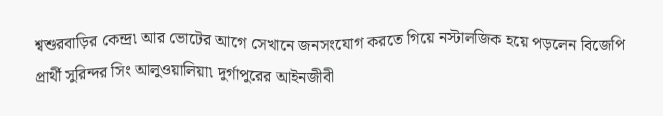শ্বশুরবাড়ির কেন্দ্র৷ আর ভোটের আগে সেখানে জনসংযোগ করতে গিয়ে নস্টালজিক হয়ে পড়লেন বিজেপি প্রার্থী সুরিন্দর সিং আলুওয়ালিয়া৷ দুর্গাপুরের আইনজীবী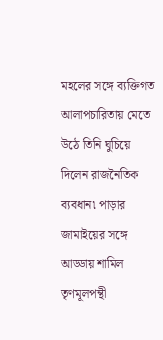মহলের সঙ্গে ব্যক্তিগত আলাপচারিতায় মেতে উঠে তিনি ঘুচিয়ে দিলেন রাজনৈতিক ব্যবধান৷ পাড়ার জামাইয়ের সঙ্গে আড্ডায় শামিল তৃণমূলপন্থী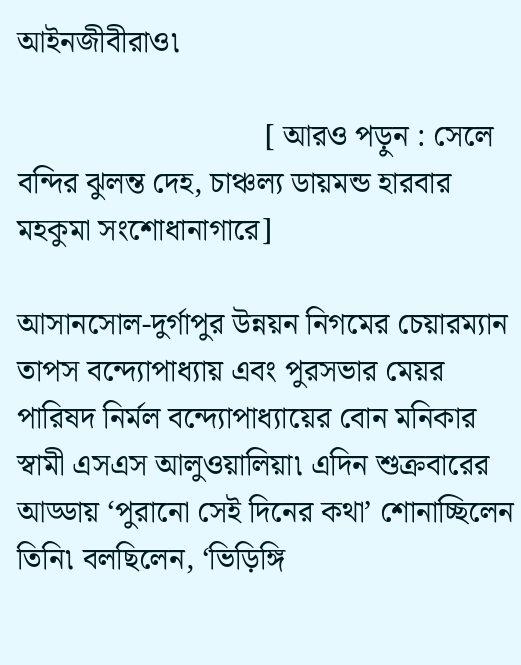আইনজীবীরাও৷

                                [ আরও পড়ুন : সেলে বন্দির ঝুলন্ত দেহ, চাঞ্চল্য ডায়মন্ড হারবার মহকুমা সংশোধানাগারে]

আসানসোল-দুর্গাপুর উন্নয়ন নিগমের চেয়ারম্যান তাপস বন্দ্যোপাধ্যায় এবং পুরসভার মেয়র পারিষদ নির্মল বন্দ্যোপাধ্যায়ের বোন মনিকার স্বামী এসএস আলুওয়ালিয়া৷ এদিন শুক্রবারের আড্ডায় ‘পুরানো সেই দিনের কথা’ শোনাচ্ছিলেন তিনি৷ বলছিলেন, ‘ভিড়িঙ্গি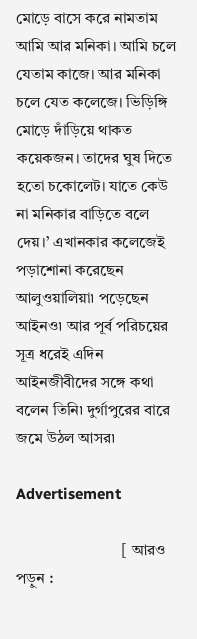মোড়ে বাসে করে নামতাম আমি আর মনিকা। আমি চলে যেতাম কাজে। আর মনিকা চলে যেত কলেজে। ভিড়িঙ্গি মোড়ে দাঁড়িয়ে থাকত কয়েকজন। তাদের ঘুষ দিতে হতো চকোলেট। যাতে কেউ না মনিকার বাড়িতে বলে দেয়।’ এখানকার কলেজেই পড়াশোনা করেছেন আলুওয়ালিয়া৷ পড়েছেন আইনও৷ আর পূর্ব পরিচয়ের সূত্র ধরেই এদিন আইনজীবীদের সঙ্গে কথা বলেন তিনি৷ দুর্গাপুরের বারে জমে উঠল আসর৷

Advertisement

                           [ আরও পড়ুন :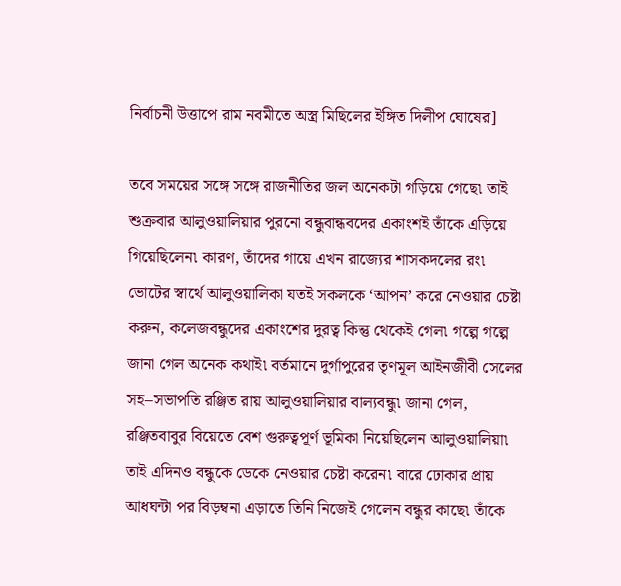নির্বাচনী উত্তাপে রাম নবমীতে অস্ত্র মিছিলের ইঙ্গিত দিলীপ ঘোষের]

তবে সময়ের সঙ্গে সঙ্গে রাজনীতির জল অনেকটা গড়িয়ে গেছে৷ তাই শুক্রবার আলুওয়ালিয়ার পুরনো বন্ধুবান্ধবদের একাংশই তাঁকে এড়িয়ে গিয়েছিলেন৷ কারণ, তাঁদের গায়ে এখন রাজ্যের শাসকদলের রং৷ ভোটের স্বার্থে আলুওয়ালিকা যতই সকলকে ‘আপন’ করে নেওয়ার চেষ্টা করুন, কলেজবন্ধুদের একাংশের দুরত্ব কিন্তু থেকেই গেল৷ গল্পে গল্পে জানা গেল অনেক কথাই৷ বর্তমানে দুর্গাপুরের তৃণমূল আইনজীবী সেলের সহ–সভাপতি রঞ্জিত রায় আলুওয়ালিয়ার বাল্যবন্ধু৷ জানা গেল, রঞ্জিতবাবুর বিয়েতে বেশ গুরুত্বপূর্ণ ভূমিকা নিয়েছিলেন আলুওয়ালিয়া৷ তাই এদিনও বন্ধুকে ডেকে নেওয়ার চেষ্টা করেন৷ বারে ঢোকার প্রায় আধঘন্টা পর বিড়ম্বনা এড়াতে তিনি নিজেই গেলেন বন্ধুর কাছে৷ তাঁকে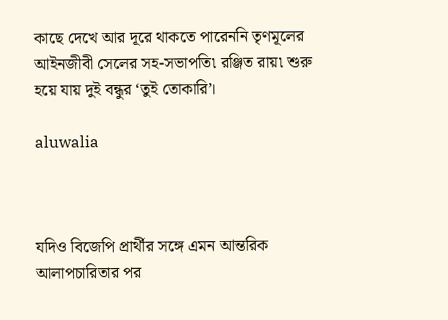কাছে দেখে আর দূরে থাকতে পারেননি তৃণমূলের আইনজীবী সেলের সহ-সভাপতি৷ রঞ্জিত রায়৷ শুরু হয়ে যায় দুই বন্ধুর ‘তুই তোকারি’।

aluwalia



যদিও বিজেপি প্রার্থীর সঙ্গে এমন আন্তরিক আলাপচারিতার পর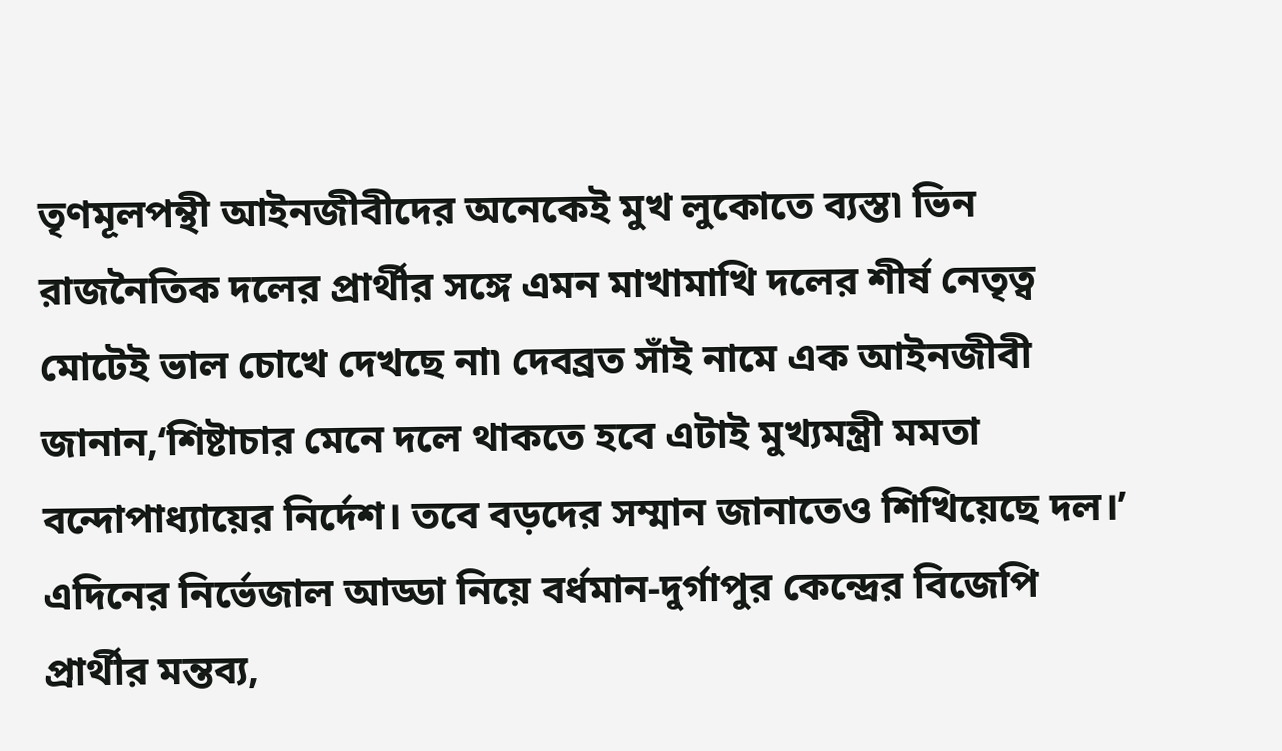তৃণমূলপন্থী আইনজীবীদের অনেকেই মুখ লুকোতে ব্যস্ত৷ ভিন রাজনৈতিক দলের প্রার্থীর সঙ্গে এমন মাখামাখি দলের শীর্ষ নেতৃত্ব মোটেই ভাল চোখে দেখছে না৷ দেবব্রত সাঁই নামে এক আইনজীবী জানান,‘শিষ্টাচার মেনে দলে থাকতে হবে এটাই মুখ্যমন্ত্রী মমতা বন্দোপাধ্যায়ের নির্দেশ। তবে বড়দের সম্মান জানাতেও শিখিয়েছে দল।’ এদিনের নির্ভেজাল আড্ডা নিয়ে বর্ধমান-দুর্গাপুর কেন্দ্রের বিজেপি প্রার্থীর মন্তব্য,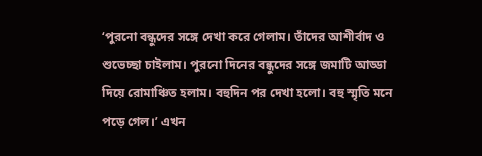‘পুরনো বন্ধুদের সঙ্গে দেখা করে গেলাম। তাঁদের আশীর্বাদ ও শুভেচ্ছা চাইলাম। পুরনো দিনের বন্ধুদের সঙ্গে জমাটি আড্ডা দিয়ে রোমাঞ্চিত হলাম। বহুদিন পর দেখা হলো। বহু স্মৃতি মনে পড়ে গেল।’ এখন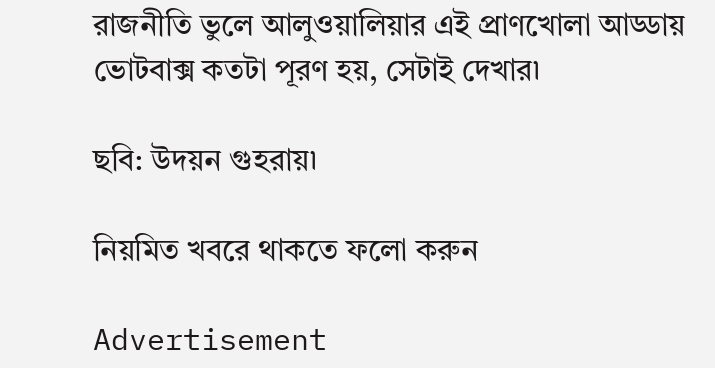রাজনীতি ভুলে আলুওয়ালিয়ার এই প্রাণখোলা আড্ডায় ভোটবাক্স কতটা পূরণ হয়, সেটাই দেখার৷

ছবি: উদয়ন গুহরায়৷

নিয়মিত খবরে থাকতে ফলো করুন

Advertisement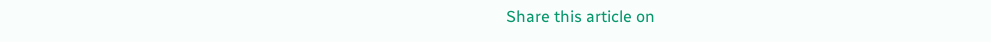Share this article on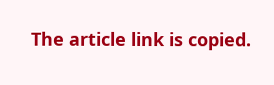The article link is copied.